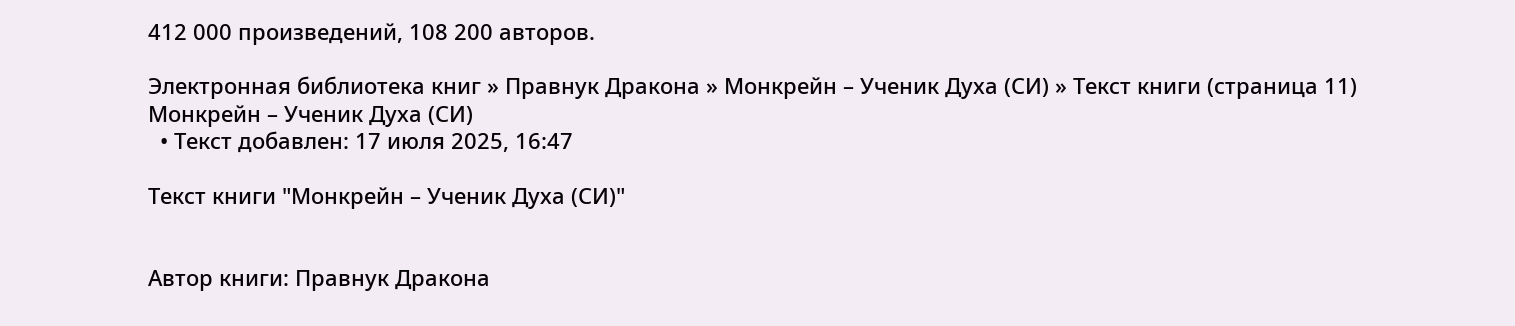412 000 произведений, 108 200 авторов.

Электронная библиотека книг » Правнук Дракона » Монкрейн – Ученик Духа (СИ) » Текст книги (страница 11)
Монкрейн – Ученик Духа (СИ)
  • Текст добавлен: 17 июля 2025, 16:47

Текст книги "Монкрейн – Ученик Духа (СИ)"


Автор книги: Правнук Дракона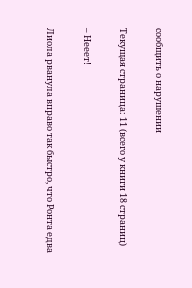сообщить о нарушении

Текущая страница: 11 (всего у книги 18 страниц)

– Нееет!

Лиола рванула вправо так быстро, что Ронта едва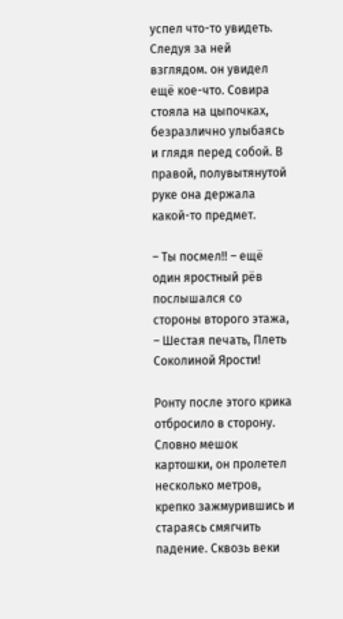успел что-то увидеть. Следуя за ней взглядом. он увидел ещё кое-что. Совира стояла на цыпочках, безразлично улыбаясь и глядя перед собой. В правой, полувытянутой руке она держала какой-то предмет.

– Ты посмел!! – ещё один яростный рёв послышался со стороны второго этажа, – Шестая печать, Плеть Соколиной Ярости!

Ронту после этого крика отбросило в сторону. Словно мешок картошки, он пролетел несколько метров, крепко зажмурившись и стараясь смягчить падение. Сквозь веки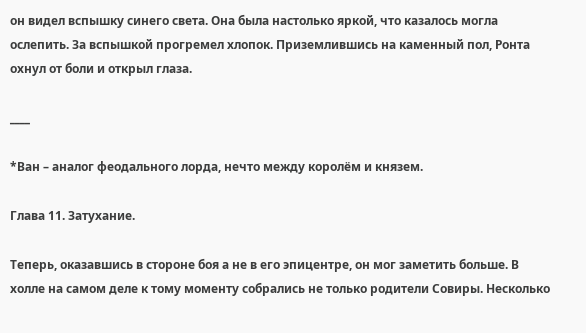он видел вспышку синего света. Она была настолько яркой, что казалось могла ослепить. За вспышкой прогремел хлопок. Приземлившись на каменный пол, Ронта охнул от боли и открыл глаза.

____

*Ван – аналог феодального лорда, нечто между королём и князем.

Глава 11. Затухание.

Теперь, оказавшись в стороне боя а не в его эпицентре, он мог заметить больше. В холле на самом деле к тому моменту собрались не только родители Совиры. Несколько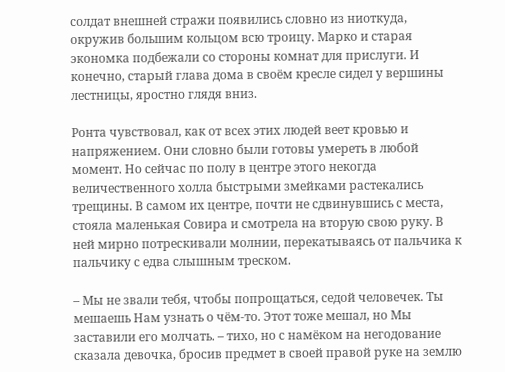солдат внешней стражи появились словно из ниоткуда, окружив большим кольцом всю троицу. Марко и старая экономка подбежали со стороны комнат для прислуги. И конечно, старый глава дома в своём кресле сидел у вершины лестницы, яростно глядя вниз.

Ронта чувствовал, как от всех этих людей веет кровью и напряжением. Они словно были готовы умереть в любой момент. Но сейчас по полу в центре этого некогда величественного холла быстрыми змейками растекались трещины. В самом их центре, почти не сдвинувшись с места, стояла маленькая Совира и смотрела на вторую свою руку. В ней мирно потрескивали молнии, перекатываясь от пальчика к пальчику с едва слышным треском.

– Мы не звали тебя, чтобы попрощаться, седой человечек. Ты мешаешь Нам узнать о чём-то. Этот тоже мешал, но Мы заставили его молчать. – тихо, но с намёком на негодование сказала девочка, бросив предмет в своей правой руке на землю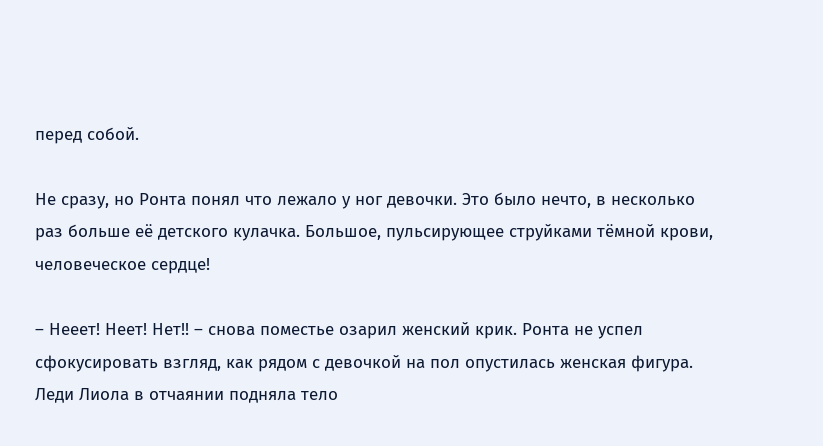перед собой.

Не сразу, но Ронта понял что лежало у ног девочки. Это было нечто, в несколько раз больше её детского кулачка. Большое, пульсирующее струйками тёмной крови, человеческое сердце!

– Нееет! Неет! Нет!! – снова поместье озарил женский крик. Ронта не успел сфокусировать взгляд, как рядом с девочкой на пол опустилась женская фигура. Леди Лиола в отчаянии подняла тело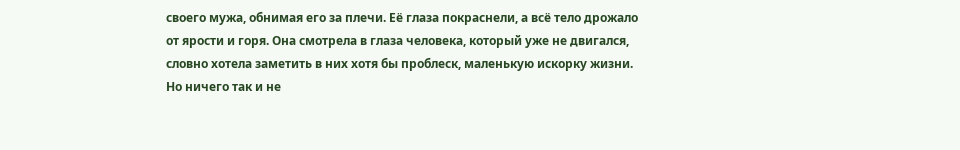своего мужа, обнимая его за плечи. Её глаза покраснели, а всё тело дрожало от ярости и горя. Она смотрела в глаза человека, который уже не двигался, словно хотела заметить в них хотя бы проблеск, маленькую искорку жизни. Но ничего так и не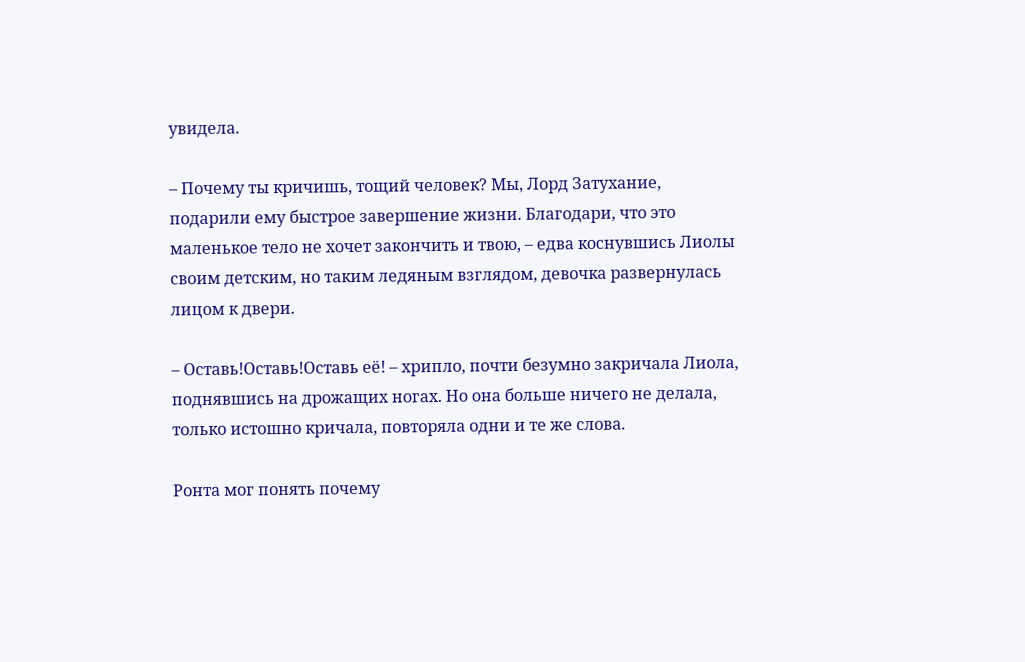увидела.

– Почему ты кричишь, тощий человек? Мы, Лорд Затухание, подарили ему быстрое завершение жизни. Благодари, что это маленькое тело не хочет закончить и твою, – едва коснувшись Лиолы своим детским, но таким ледяным взглядом, девочка развернулась лицом к двери.

– Оставь!Оставь!Оставь её! – хрипло, почти безумно закричала Лиола, поднявшись на дрожащих ногах. Но она больше ничего не делала, только истошно кричала, повторяла одни и те же слова.

Ронта мог понять почему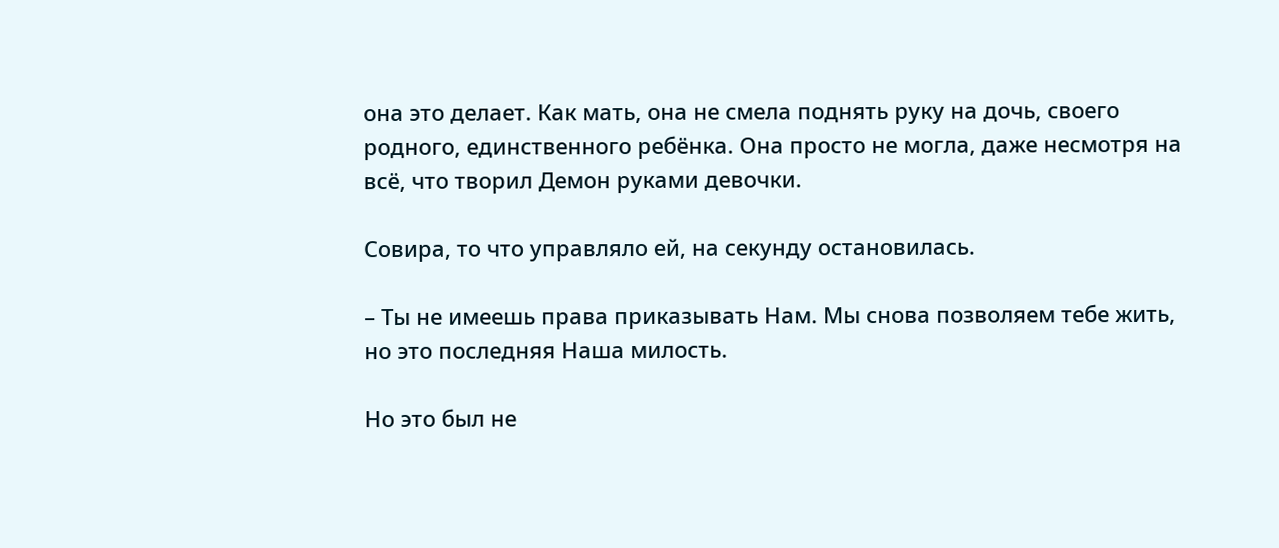она это делает. Как мать, она не смела поднять руку на дочь, своего родного, единственного ребёнка. Она просто не могла, даже несмотря на всё, что творил Демон руками девочки.

Совира, то что управляло ей, на секунду остановилась.

– Ты не имеешь права приказывать Нам. Мы снова позволяем тебе жить, но это последняя Наша милость.

Но это был не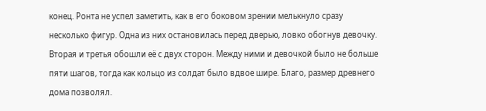конец. Ронта не успел заметить, как в его боковом зрении мелькнуло сразу несколько фигур. Одна из них остановилась перед дверью, ловко обогнув девочку. Вторая и третья обошли её с двух сторон. Между ними и девочкой было не больше пяти шагов, тогда как кольцо из солдат было вдвое шире. Благо, размер древнего дома позволял.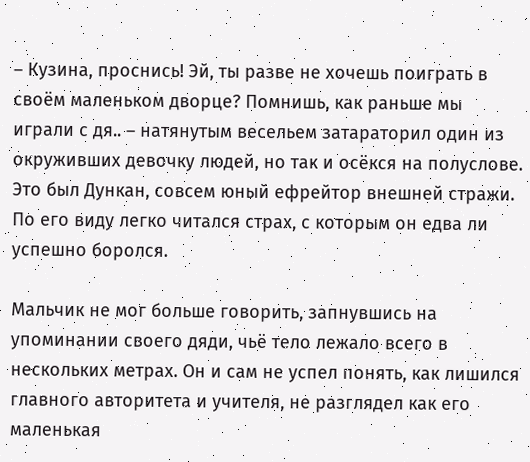– Кузина, проснись! Эй, ты разве не хочешь поиграть в своём маленьком дворце? Помнишь, как раньше мы играли с дя.. – натянутым весельем затараторил один из окруживших девочку людей, но так и осёкся на полуслове. Это был Дункан, совсем юный ефрейтор внешней стражи. По его виду легко читался страх, с которым он едва ли успешно боролся.

Мальчик не мог больше говорить, запнувшись на упоминании своего дяди, чьё тело лежало всего в нескольких метрах. Он и сам не успел понять, как лишился главного авторитета и учителя, не разглядел как его маленькая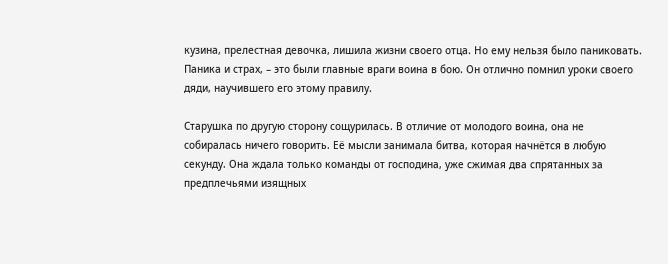кузина, прелестная девочка, лишила жизни своего отца. Но ему нельзя было паниковать. Паника и страх, – это были главные враги воина в бою. Он отлично помнил уроки своего дяди, научившего его этому правилу.

Старушка по другую сторону сощурилась. В отличие от молодого воина, она не собиралась ничего говорить. Её мысли занимала битва, которая начнётся в любую секунду. Она ждала только команды от господина, уже сжимая два спрятанных за предплечьями изящных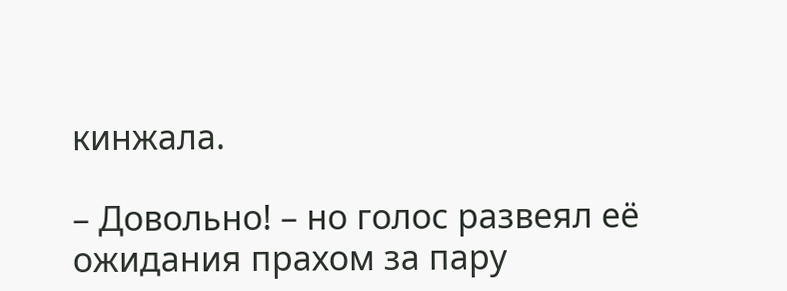кинжала.

– Довольно! – но голос развеял её ожидания прахом за пару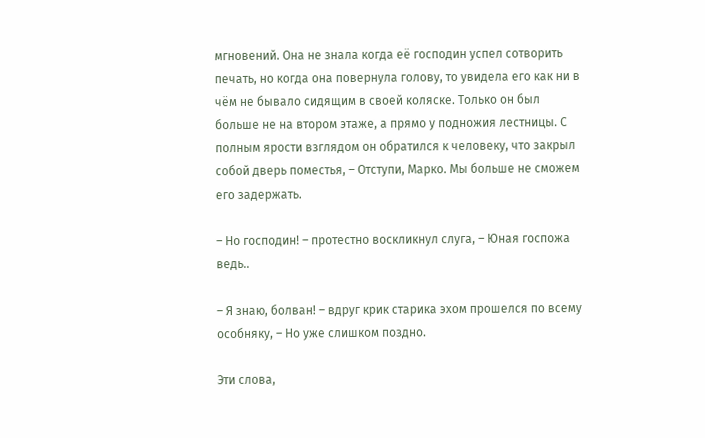мгновений. Она не знала когда её господин успел сотворить печать, но когда она повернула голову, то увидела его как ни в чём не бывало сидящим в своей коляске. Только он был больше не на втором этаже, а прямо у подножия лестницы. С полным ярости взглядом он обратился к человеку, что закрыл собой дверь поместья, – Отступи, Марко. Мы больше не сможем его задержать.

– Но господин! – протестно воскликнул слуга, – Юная госпожа ведь..

– Я знаю, болван! – вдруг крик старика эхом прошелся по всему особняку, – Но уже слишком поздно.

Эти слова,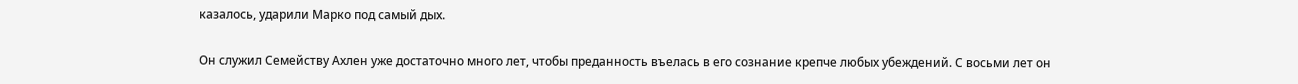казалось, ударили Марко под самый дых.

Он служил Семейству Ахлен уже достаточно много лет, чтобы преданность въелась в его сознание крепче любых убеждений. С восьми лет он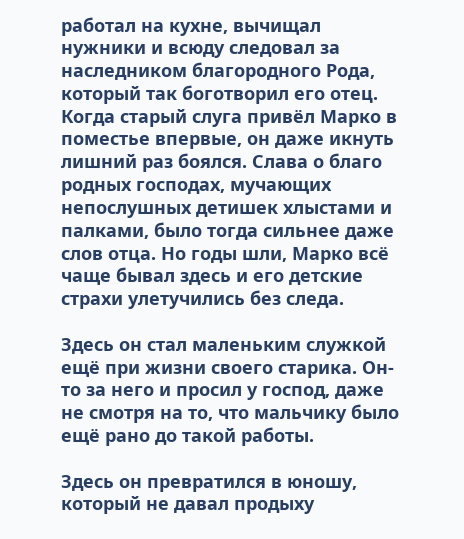работал на кухне, вычищал нужники и всюду следовал за наследником благородного Рода, который так боготворил его отец. Когда старый слуга привёл Марко в поместье впервые, он даже икнуть лишний раз боялся. Слава о благо родных господах, мучающих непослушных детишек хлыстами и палками, было тогда сильнее даже слов отца. Но годы шли, Марко всё чаще бывал здесь и его детские страхи улетучились без следа.

Здесь он стал маленьким служкой ещё при жизни своего старика. Он-то за него и просил у господ, даже не смотря на то, что мальчику было ещё рано до такой работы.

Здесь он превратился в юношу, который не давал продыху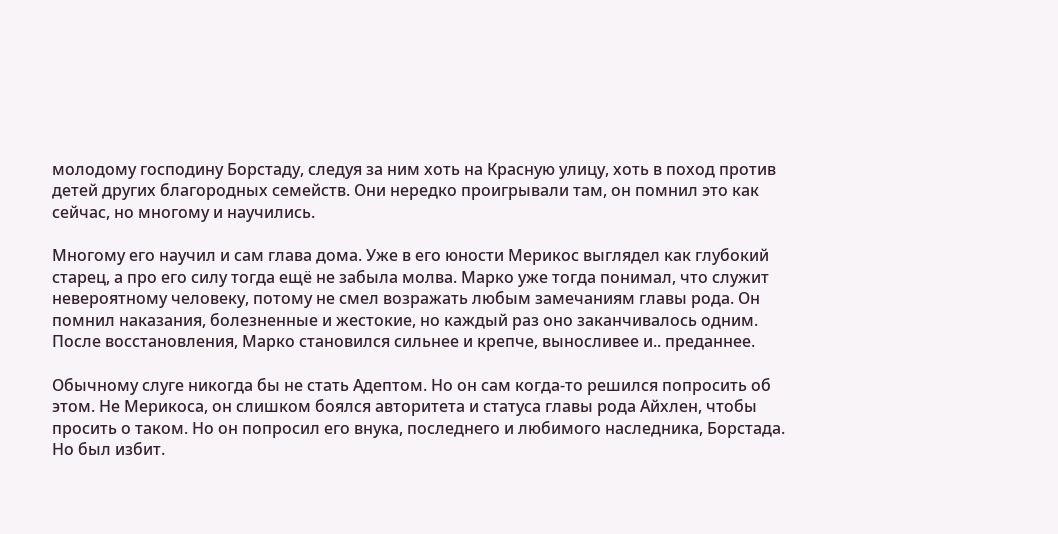молодому господину Борстаду, следуя за ним хоть на Красную улицу, хоть в поход против детей других благородных семейств. Они нередко проигрывали там, он помнил это как сейчас, но многому и научились.

Многому его научил и сам глава дома. Уже в его юности Мерикос выглядел как глубокий старец, а про его силу тогда ещё не забыла молва. Марко уже тогда понимал, что служит невероятному человеку, потому не смел возражать любым замечаниям главы рода. Он помнил наказания, болезненные и жестокие, но каждый раз оно заканчивалось одним. После восстановления, Марко становился сильнее и крепче, выносливее и.. преданнее.

Обычному слуге никогда бы не стать Адептом. Но он сам когда-то решился попросить об этом. Не Мерикоса, он слишком боялся авторитета и статуса главы рода Айхлен, чтобы просить о таком. Но он попросил его внука, последнего и любимого наследника, Борстада. Но был избит.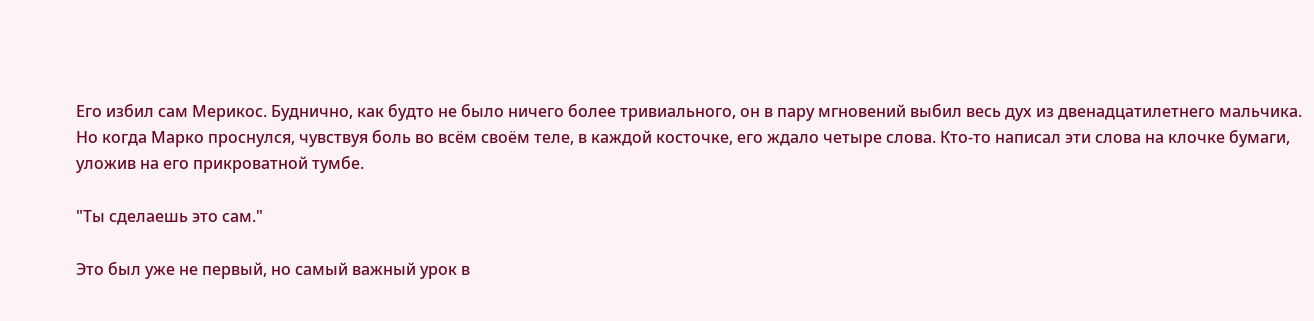Его избил сам Мерикос. Буднично, как будто не было ничего более тривиального, он в пару мгновений выбил весь дух из двенадцатилетнего мальчика. Но когда Марко проснулся, чувствуя боль во всём своём теле, в каждой косточке, его ждало четыре слова. Кто-то написал эти слова на клочке бумаги, уложив на его прикроватной тумбе.

"Ты сделаешь это сам."

Это был уже не первый, но самый важный урок в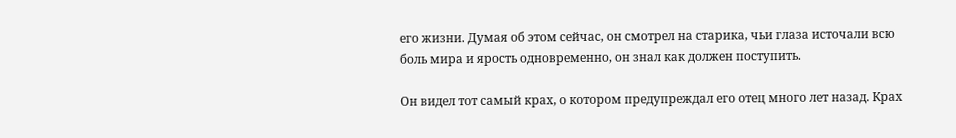его жизни. Думая об этом сейчас, он смотрел на старика, чьи глаза источали всю боль мира и ярость одновременно, он знал как должен поступить.

Он видел тот самый крах, о котором предупреждал его отец много лет назад. Крах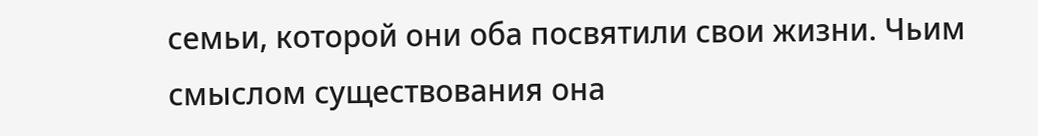семьи, которой они оба посвятили свои жизни. Чьим смыслом существования она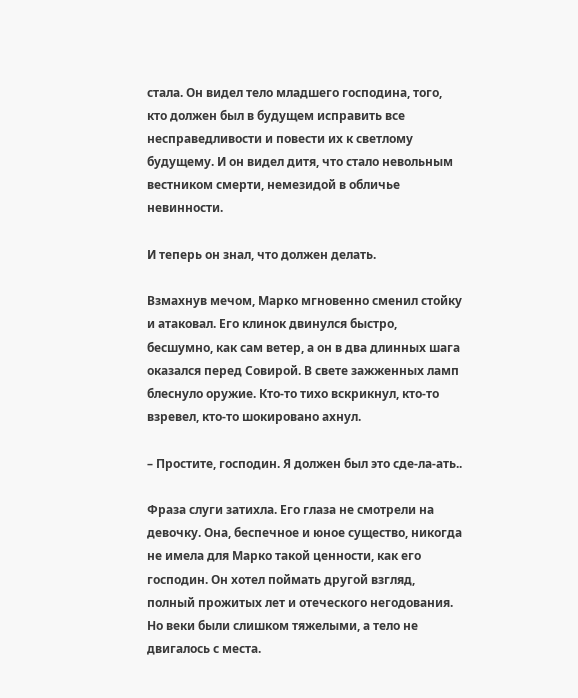стала. Он видел тело младшего господина, того, кто должен был в будущем исправить все несправедливости и повести их к светлому будущему. И он видел дитя, что стало невольным вестником смерти, немезидой в обличье невинности.

И теперь он знал, что должен делать.

Взмахнув мечом, Марко мгновенно сменил стойку и атаковал. Его клинок двинулся быстро, бесшумно, как сам ветер, а он в два длинных шага оказался перед Совирой. В свете зажженных ламп блеснуло оружие. Кто-то тихо вскрикнул, кто-то взревел, кто-то шокировано ахнул.

– Простите, господин. Я должен был это сде-ла-ать..

Фраза слуги затихла. Его глаза не смотрели на девочку. Она, беспечное и юное существо, никогда не имела для Марко такой ценности, как его господин. Он хотел поймать другой взгляд, полный прожитых лет и отеческого негодования. Но веки были слишком тяжелыми, а тело не двигалось с места.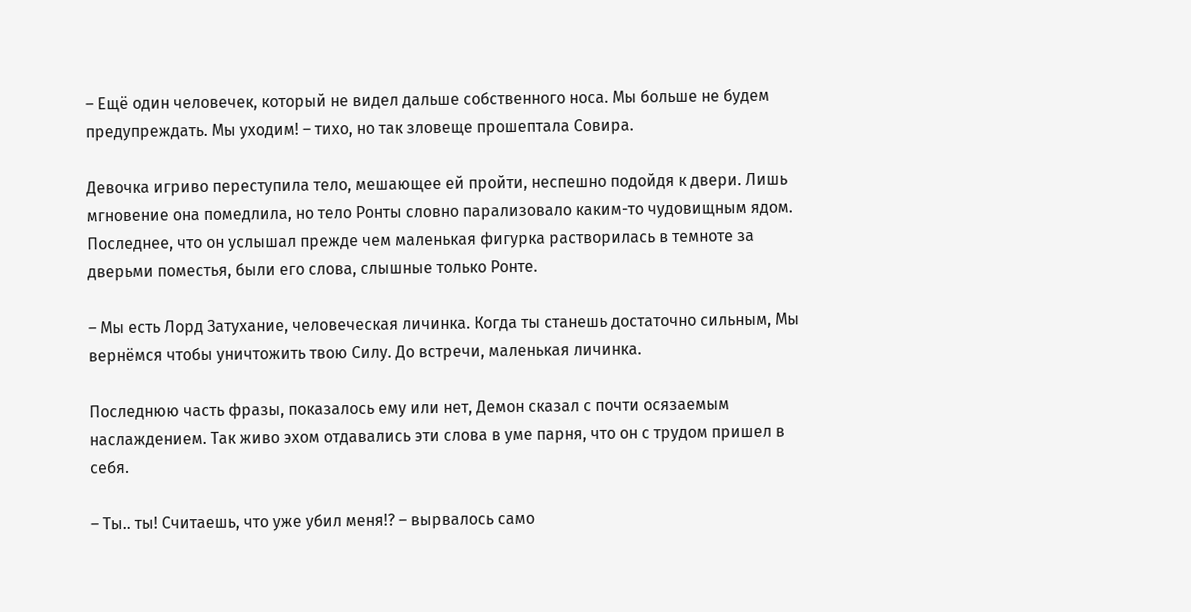– Ещё один человечек, который не видел дальше собственного носа. Мы больше не будем предупреждать. Мы уходим! – тихо, но так зловеще прошептала Совира.

Девочка игриво переступила тело, мешающее ей пройти, неспешно подойдя к двери. Лишь мгновение она помедлила, но тело Ронты словно парализовало каким-то чудовищным ядом. Последнее, что он услышал прежде чем маленькая фигурка растворилась в темноте за дверьми поместья, были его слова, слышные только Ронте.

– Мы есть Лорд Затухание, человеческая личинка. Когда ты станешь достаточно сильным, Мы вернёмся чтобы уничтожить твою Силу. До встречи, маленькая личинка.

Последнюю часть фразы, показалось ему или нет, Демон сказал с почти осязаемым наслаждением. Так живо эхом отдавались эти слова в уме парня, что он с трудом пришел в себя.

– Ты.. ты! Считаешь, что уже убил меня!? – вырвалось само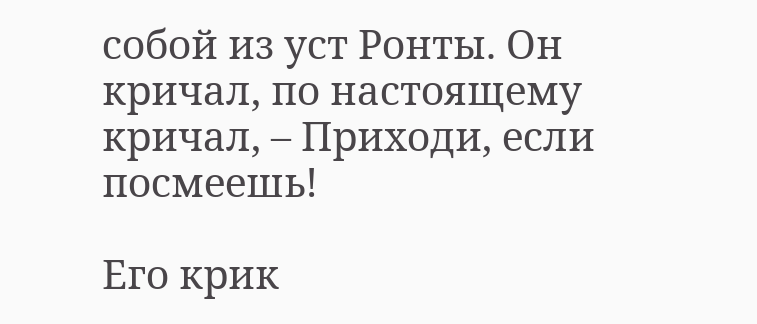собой из уст Ронты. Он кричал, по настоящему кричал, – Приходи, если посмеешь!

Его крик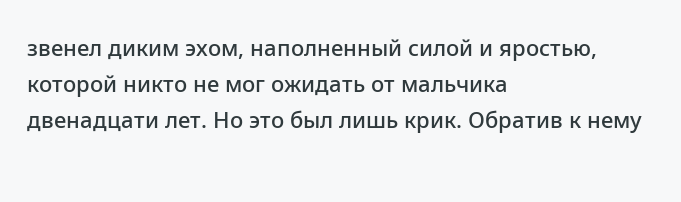звенел диким эхом, наполненный силой и яростью, которой никто не мог ожидать от мальчика двенадцати лет. Но это был лишь крик. Обратив к нему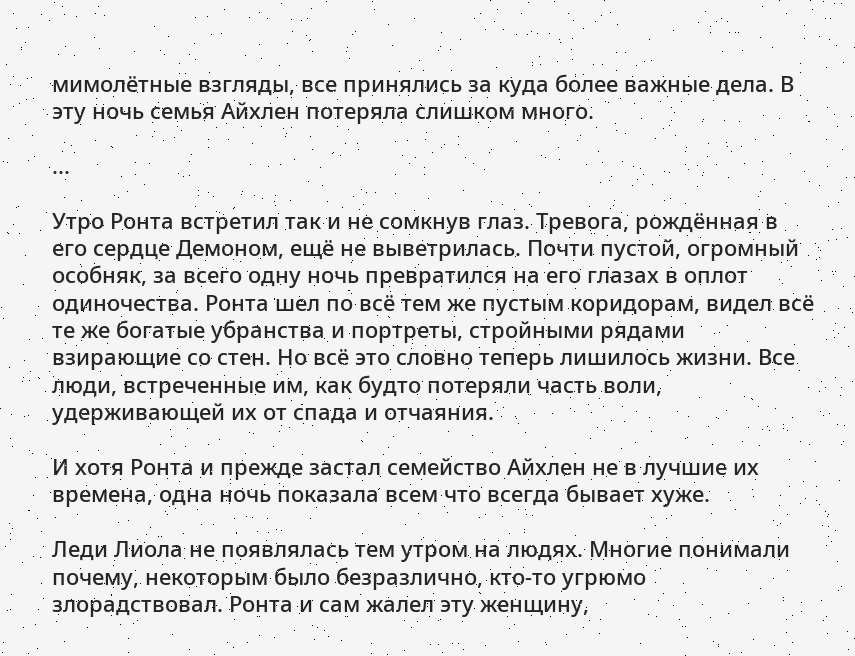мимолётные взгляды, все принялись за куда более важные дела. В эту ночь семья Айхлен потеряла слишком много.

...

Утро Ронта встретил так и не сомкнув глаз. Тревога, рождённая в его сердце Демоном, ещё не выветрилась. Почти пустой, огромный особняк, за всего одну ночь превратился на его глазах в оплот одиночества. Ронта шел по всё тем же пустым коридорам, видел всё те же богатые убранства и портреты, стройными рядами взирающие со стен. Но всё это словно теперь лишилось жизни. Все люди, встреченные им, как будто потеряли часть воли, удерживающей их от спада и отчаяния.

И хотя Ронта и прежде застал семейство Айхлен не в лучшие их времена, одна ночь показала всем что всегда бывает хуже.

Леди Лиола не появлялась тем утром на людях. Многие понимали почему, некоторым было безразлично, кто-то угрюмо злорадствовал. Ронта и сам жалел эту женщину,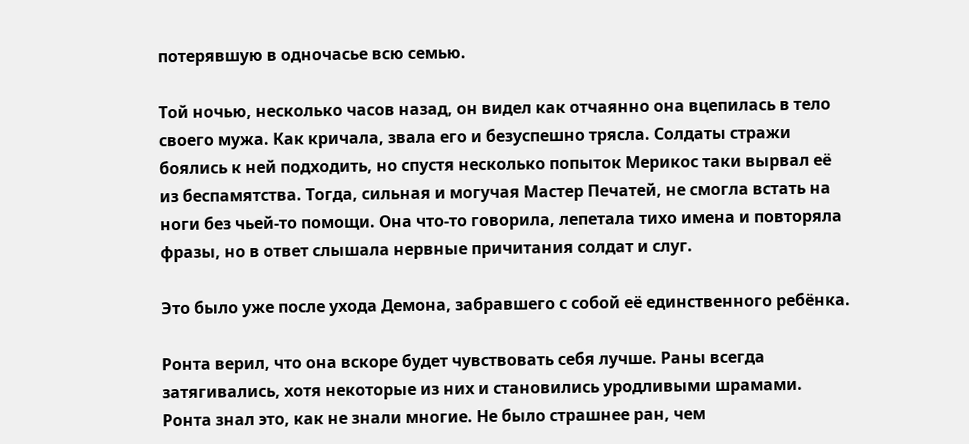потерявшую в одночасье всю семью.

Той ночью, несколько часов назад, он видел как отчаянно она вцепилась в тело своего мужа. Как кричала, звала его и безуспешно трясла. Солдаты стражи боялись к ней подходить, но спустя несколько попыток Мерикос таки вырвал её из беспамятства. Тогда, сильная и могучая Мастер Печатей, не смогла встать на ноги без чьей-то помощи. Она что-то говорила, лепетала тихо имена и повторяла фразы, но в ответ слышала нервные причитания солдат и слуг.

Это было уже после ухода Демона, забравшего с собой её единственного ребёнка.

Ронта верил, что она вскоре будет чувствовать себя лучше. Раны всегда затягивались, хотя некоторые из них и становились уродливыми шрамами. Ронта знал это, как не знали многие. Не было страшнее ран, чем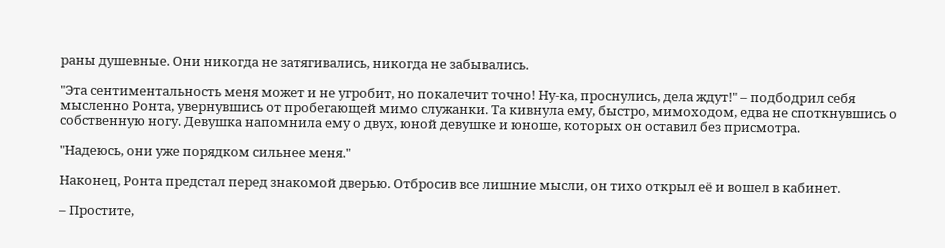раны душевные. Они никогда не затягивались, никогда не забывались.

"Эта сентиментальность меня может и не угробит, но покалечит точно! Ну-ка, проснулись, дела ждут!" – подбодрил себя мысленно Ронта, увернувшись от пробегающей мимо служанки. Та кивнула ему, быстро, мимоходом, едва не споткнувшись о собственную ногу. Девушка напомнила ему о двух, юной девушке и юноше, которых он оставил без присмотра.

"Надеюсь, они уже порядком сильнее меня."

Наконец, Ронта предстал перед знакомой дверью. Отбросив все лишние мысли, он тихо открыл её и вошел в кабинет.

– Простите,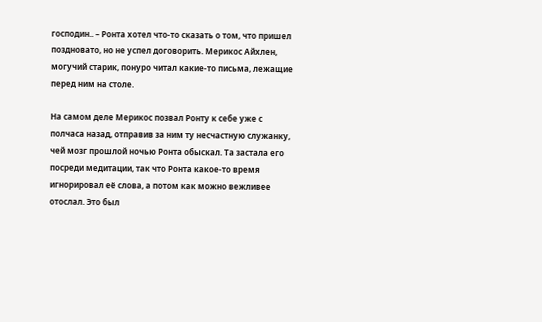господин.. – Ронта хотел что-то сказать о том, что пришел поздновато, но не успел договорить. Мерикос Айхлен, могучий старик, понуро читал какие-то письма, лежащие перед ним на столе.

На самом деле Мерикос позвал Ронту к себе уже с полчаса назад, отправив за ним ту несчастную служанку, чей мозг прошлой ночью Ронта обыскал. Та застала его посреди медитации, так что Ронта какое-то время игнорировал её слова, а потом как можно вежливее отослал. Это был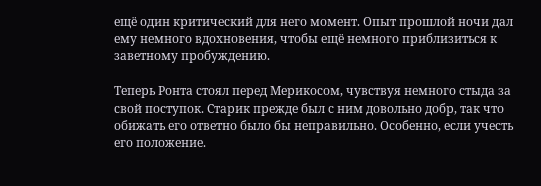ещё один критический для него момент. Опыт прошлой ночи дал ему немного вдохновения, чтобы ещё немного приблизиться к заветному пробуждению.

Теперь Ронта стоял перед Мерикосом, чувствуя немного стыда за свой поступок. Старик прежде был с ним довольно добр, так что обижать его ответно было бы неправильно. Особенно, если учесть его положение.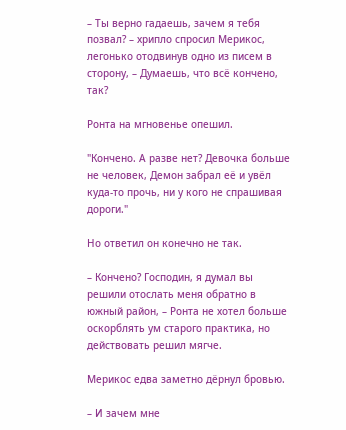– Ты верно гадаешь, зачем я тебя позвал? – хрипло спросил Мерикос, легонько отодвинув одно из писем в сторону, – Думаешь, что всё кончено, так?

Ронта на мгновенье опешил.

"Кончено. А разве нет? Девочка больше не человек, Демон забрал её и увёл куда-то прочь, ни у кого не спрашивая дороги."

Но ответил он конечно не так.

– Кончено? Господин, я думал вы решили отослать меня обратно в южный район, – Ронта не хотел больше оскорблять ум старого практика, но действовать решил мягче.

Мерикос едва заметно дёрнул бровью.

– И зачем мне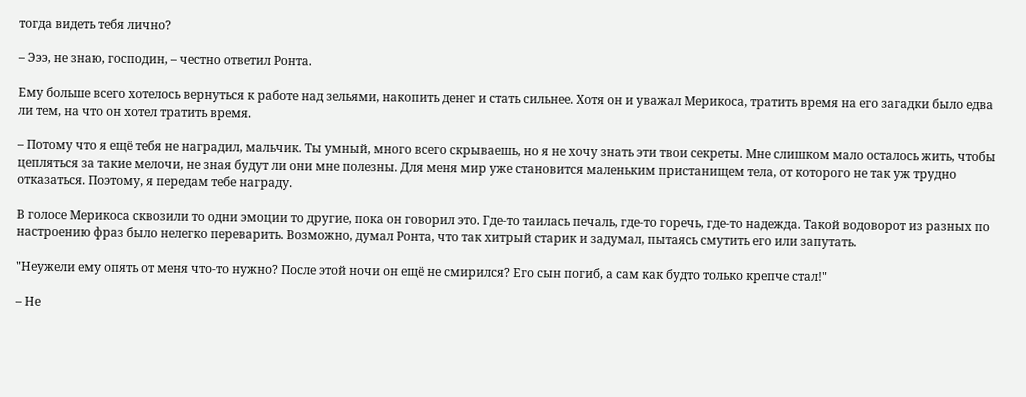тогда видеть тебя лично?

– Эээ, не знаю, господин, – честно ответил Ронта.

Ему больше всего хотелось вернуться к работе над зельями, накопить денег и стать сильнее. Хотя он и уважал Мерикоса, тратить время на его загадки было едва ли тем, на что он хотел тратить время.

– Потому что я ещё тебя не наградил, мальчик. Ты умный, много всего скрываешь, но я не хочу знать эти твои секреты. Мне слишком мало осталось жить, чтобы цепляться за такие мелочи, не зная будут ли они мне полезны. Для меня мир уже становится маленьким пристанищем тела, от которого не так уж трудно отказаться. Поэтому, я передам тебе награду.

В голосе Мерикоса сквозили то одни эмоции то другие, пока он говорил это. Где-то таилась печаль, где-то горечь, где-то надежда. Такой водоворот из разных по настроению фраз было нелегко переварить. Возможно, думал Ронта, что так хитрый старик и задумал, пытаясь смутить его или запутать.

"Неужели ему опять от меня что-то нужно? После этой ночи он ещё не смирился? Его сын погиб, а сам как будто только крепче стал!"

– Не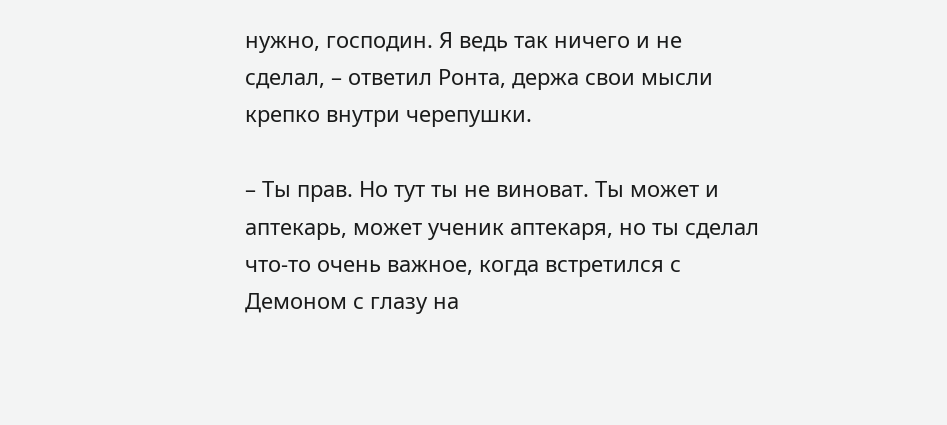нужно, господин. Я ведь так ничего и не сделал, – ответил Ронта, держа свои мысли крепко внутри черепушки.

– Ты прав. Но тут ты не виноват. Ты может и аптекарь, может ученик аптекаря, но ты сделал что-то очень важное, когда встретился с Демоном с глазу на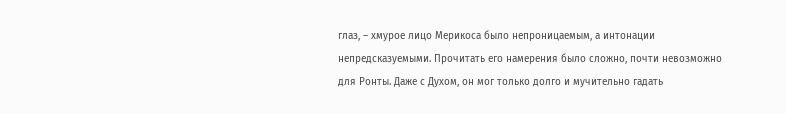глаз, – хмурое лицо Мерикоса было непроницаемым, а интонации непредсказуемыми. Прочитать его намерения было сложно, почти невозможно для Ронты. Даже с Духом, он мог только долго и мучительно гадать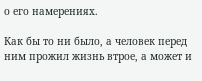о его намерениях.

Как бы то ни было, а человек перед ним прожил жизнь втрое, а может и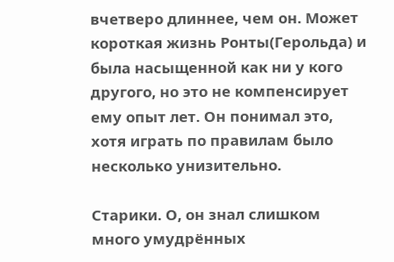вчетверо длиннее, чем он. Может короткая жизнь Ронты(Герольда) и была насыщенной как ни у кого другого, но это не компенсирует ему опыт лет. Он понимал это, хотя играть по правилам было несколько унизительно.

Старики. О, он знал слишком много умудрённых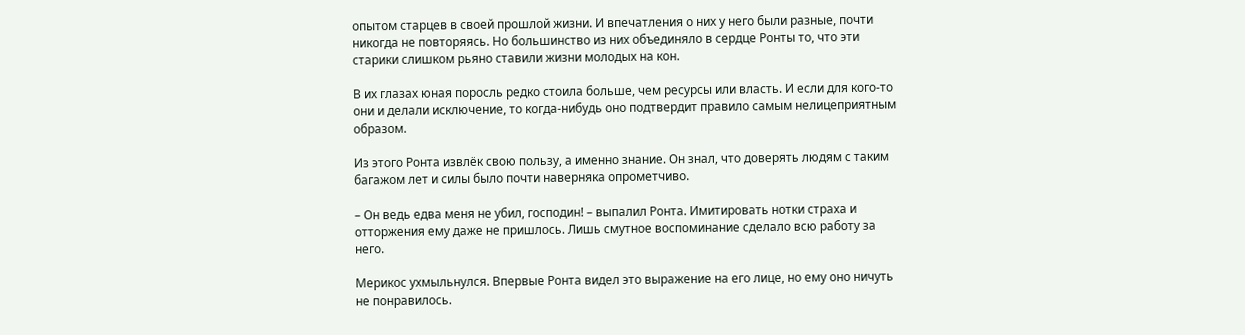опытом старцев в своей прошлой жизни. И впечатления о них у него были разные, почти никогда не повторяясь. Но большинство из них объединяло в сердце Ронты то, что эти старики слишком рьяно ставили жизни молодых на кон.

В их глазах юная поросль редко стоила больше, чем ресурсы или власть. И если для кого-то они и делали исключение, то когда-нибудь оно подтвердит правило самым нелицеприятным образом.

Из этого Ронта извлёк свою пользу, а именно знание. Он знал, что доверять людям с таким багажом лет и силы было почти наверняка опрометчиво.

– Он ведь едва меня не убил, господин! – выпалил Ронта. Имитировать нотки страха и отторжения ему даже не пришлось. Лишь смутное воспоминание сделало всю работу за него.

Мерикос ухмыльнулся. Впервые Ронта видел это выражение на его лице, но ему оно ничуть не понравилось.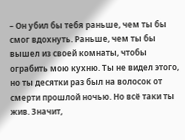– Он убил бы тебя раньше, чем ты бы смог вдохнуть. Раньше, чем ты бы вышел из своей комнаты, чтобы ограбить мою кухню. Ты не видел этого, но ты десятки раз был на волосок от смерти прошлой ночью. Но всё таки ты жив. Значит,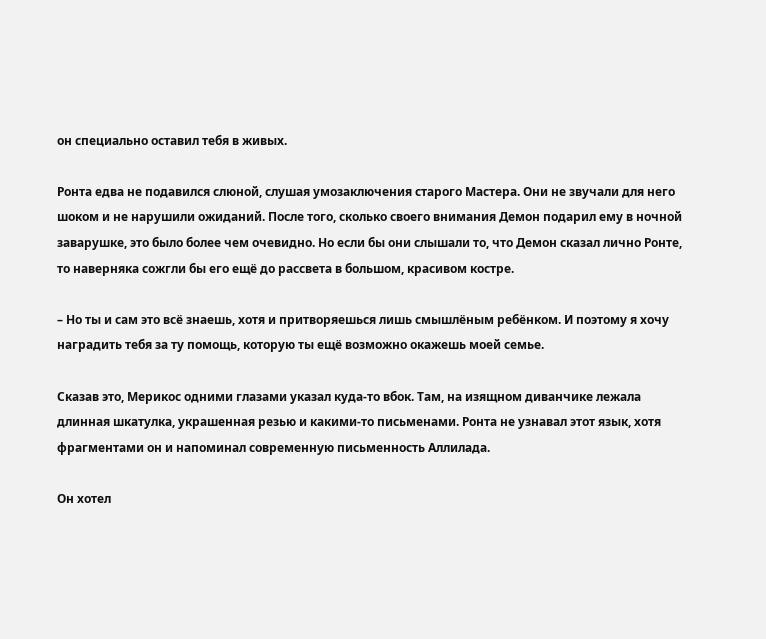он специально оставил тебя в живых.

Ронта едва не подавился слюной, слушая умозаключения старого Мастера. Они не звучали для него шоком и не нарушили ожиданий. После того, сколько своего внимания Демон подарил ему в ночной заварушке, это было более чем очевидно. Но если бы они слышали то, что Демон сказал лично Ронте, то наверняка сожгли бы его ещё до рассвета в большом, красивом костре.

– Но ты и сам это всё знаешь, хотя и притворяешься лишь смышлёным ребёнком. И поэтому я хочу наградить тебя за ту помощь, которую ты ещё возможно окажешь моей семье.

Сказав это, Мерикос одними глазами указал куда-то вбок. Там, на изящном диванчике лежала длинная шкатулка, украшенная резью и какими-то письменами. Ронта не узнавал этот язык, хотя фрагментами он и напоминал современную письменность Аллилада.

Он хотел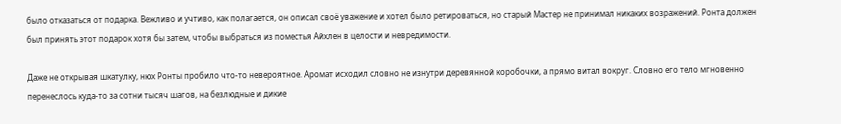было отказаться от подарка. Вежливо и учтиво, как полагается, он описал своё уважение и хотел было ретироваться, но старый Мастер не принимал никаких возражений. Ронта должен был принять этот подарок хотя бы затем, чтобы выбраться из поместья Айхлен в целости и невредимости.

Даже не открывая шкатулку, нюх Ронты пробило что-то невероятное. Аромат исходил словно не изнутри деревянной коробочки, а прямо витал вокруг. Словно его тело мгновенно перенеслось куда-то за сотни тысяч шагов, на безлюдные и дикие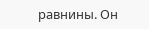равнины. Он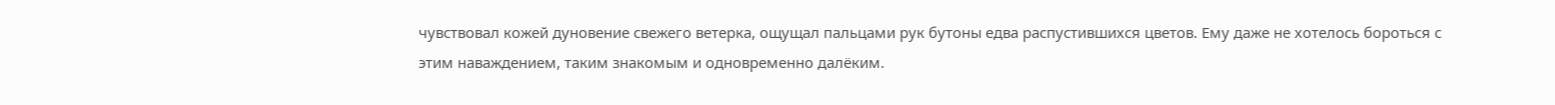чувствовал кожей дуновение свежего ветерка, ощущал пальцами рук бутоны едва распустившихся цветов. Ему даже не хотелось бороться с этим наваждением, таким знакомым и одновременно далёким.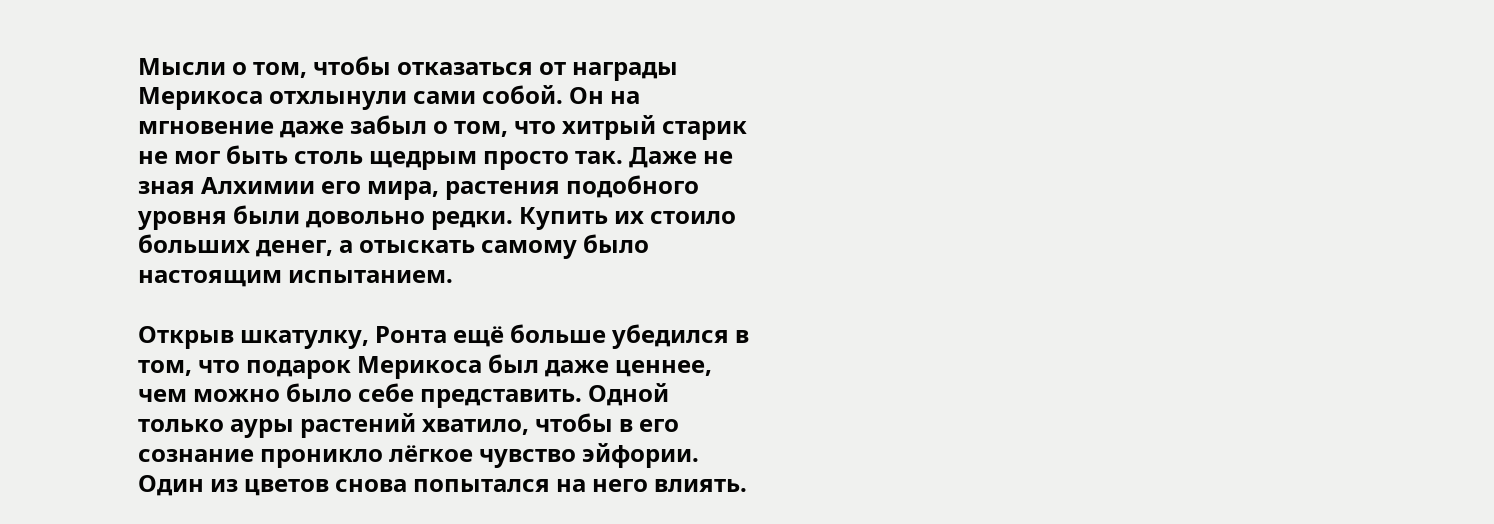Мысли о том, чтобы отказаться от награды Мерикоса отхлынули сами собой. Он на мгновение даже забыл о том, что хитрый старик не мог быть столь щедрым просто так. Даже не зная Алхимии его мира, растения подобного уровня были довольно редки. Купить их стоило больших денег, а отыскать самому было настоящим испытанием.

Открыв шкатулку, Ронта ещё больше убедился в том, что подарок Мерикоса был даже ценнее, чем можно было себе представить. Одной только ауры растений хватило, чтобы в его сознание проникло лёгкое чувство эйфории. Один из цветов снова попытался на него влиять.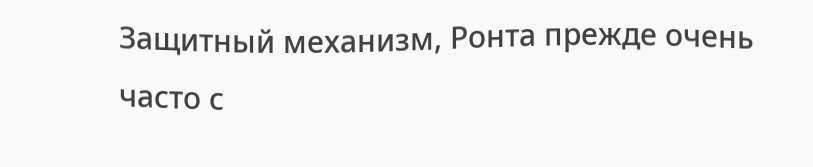Защитный механизм, Ронта прежде очень часто с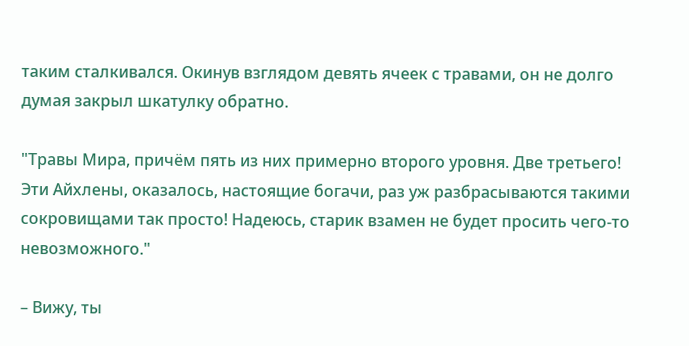таким сталкивался. Окинув взглядом девять ячеек с травами, он не долго думая закрыл шкатулку обратно.

"Травы Мира, причём пять из них примерно второго уровня. Две третьего! Эти Айхлены, оказалось, настоящие богачи, раз уж разбрасываются такими сокровищами так просто! Надеюсь, старик взамен не будет просить чего-то невозможного."

– Вижу, ты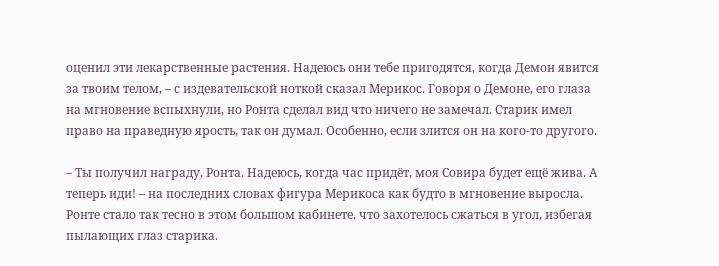оценил эти лекарственные растения. Надеюсь они тебе пригодятся, когда Демон явится за твоим телом, – с издевательской ноткой сказал Мерикос. Говоря о Демоне, его глаза на мгновение вспыхнули, но Ронта сделал вид что ничего не замечал. Старик имел право на праведную ярость, так он думал. Особенно, если злится он на кого-то другого.

– Ты получил награду, Ронта. Надеюсь, когда час придёт, моя Совира будет ещё жива. А теперь иди! – на последних словах фигура Мерикоса как будто в мгновение выросла. Ронте стало так тесно в этом большом кабинете, что захотелось сжаться в угол, избегая пылающих глаз старика.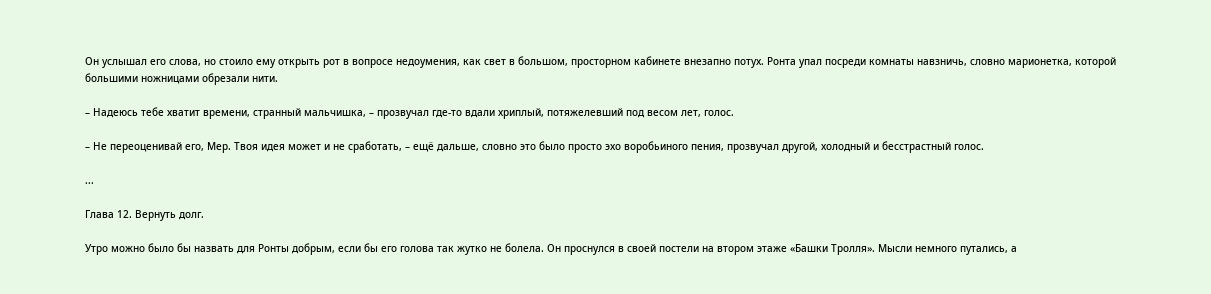Он услышал его слова, но стоило ему открыть рот в вопросе недоумения, как свет в большом, просторном кабинете внезапно потух. Ронта упал посреди комнаты навзничь, словно марионетка, которой большими ножницами обрезали нити.

– Надеюсь тебе хватит времени, странный мальчишка, – прозвучал где-то вдали хриплый, потяжелевший под весом лет, голос.

– Не переоценивай его, Мер. Твоя идея может и не сработать, – ещё дальше, словно это было просто эхо воробьиного пения, прозвучал другой, холодный и бесстрастный голос.

...

Глава 12. Вернуть долг.

Утро можно было бы назвать для Ронты добрым, если бы его голова так жутко не болела. Он проснулся в своей постели на втором этаже «Башки Тролля». Мысли немного путались, а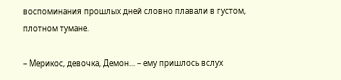воспоминания прошлых дней словно плавали в густом, плотном тумане.

– Мерикос, девочка, Демон... – ему пришлось вслух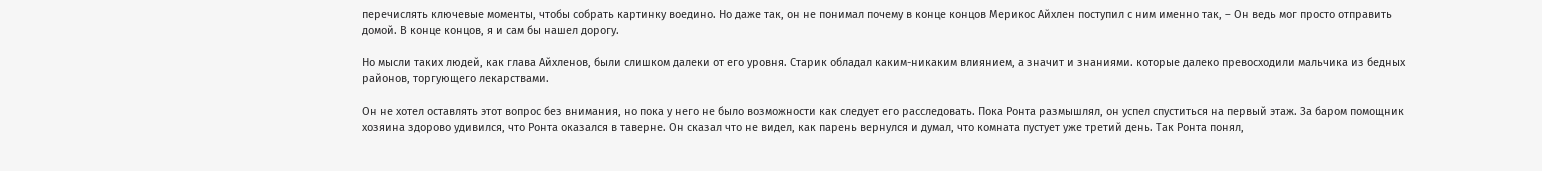перечислять ключевые моменты, чтобы собрать картинку воедино. Но даже так, он не понимал почему в конце концов Мерикос Айхлен поступил с ним именно так, – Он ведь мог просто отправить домой. В конце концов, я и сам бы нашел дорогу.

Но мысли таких людей, как глава Айхленов, были слишком далеки от его уровня. Старик обладал каким-никаким влиянием, а значит и знаниями. которые далеко превосходили мальчика из бедных районов, торгующего лекарствами.

Он не хотел оставлять этот вопрос без внимания, но пока у него не было возможности как следует его расследовать. Пока Ронта размышлял, он успел спуститься на первый этаж. За баром помощник хозяина здорово удивился, что Ронта оказался в таверне. Он сказал что не видел, как парень вернулся и думал, что комната пустует уже третий день. Так Ронта понял,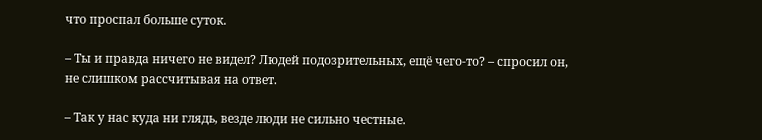что проспал больше суток.

– Ты и правда ничего не видел? Людей подозрительных, ещё чего-то? – спросил он, не слишком рассчитывая на ответ.

– Так у нас куда ни глядь, везде люди не сильно честные.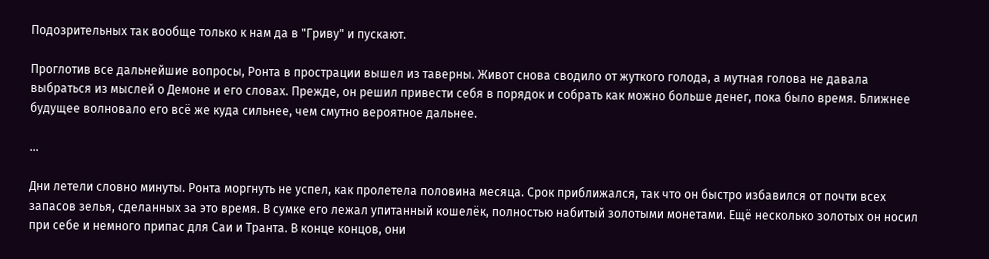Подозрительных так вообще только к нам да в "Гриву" и пускают.

Проглотив все дальнейшие вопросы, Ронта в прострации вышел из таверны. Живот снова сводило от жуткого голода, а мутная голова не давала выбраться из мыслей о Демоне и его словах. Прежде, он решил привести себя в порядок и собрать как можно больше денег, пока было время. Ближнее будущее волновало его всё же куда сильнее, чем смутно вероятное дальнее.

...

Дни летели словно минуты. Ронта моргнуть не успел, как пролетела половина месяца. Срок приближался, так что он быстро избавился от почти всех запасов зелья, сделанных за это время. В сумке его лежал упитанный кошелёк, полностью набитый золотыми монетами. Ещё несколько золотых он носил при себе и немного припас для Саи и Транта. В конце концов, они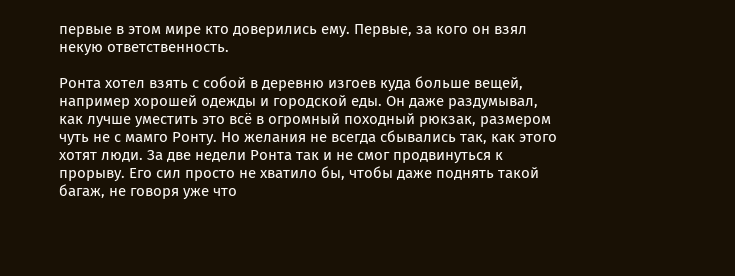первые в этом мире кто доверились ему. Первые, за кого он взял некую ответственность.

Ронта хотел взять с собой в деревню изгоев куда больше вещей, например хорошей одежды и городской еды. Он даже раздумывал, как лучше уместить это всё в огромный походный рюкзак, размером чуть не с мамго Ронту. Но желания не всегда сбывались так, как этого хотят люди. За две недели Ронта так и не смог продвинуться к прорыву. Его сил просто не хватило бы, чтобы даже поднять такой багаж, не говоря уже что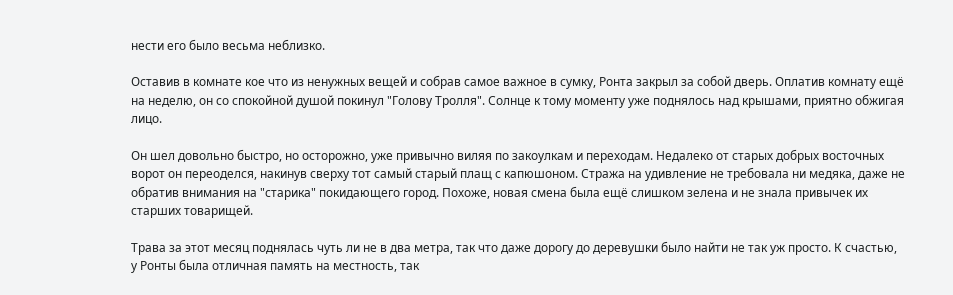нести его было весьма неблизко.

Оставив в комнате кое что из ненужных вещей и собрав самое важное в сумку, Ронта закрыл за собой дверь. Оплатив комнату ещё на неделю, он со спокойной душой покинул "Голову Тролля". Солнце к тому моменту уже поднялось над крышами, приятно обжигая лицо.

Он шел довольно быстро, но осторожно, уже привычно виляя по закоулкам и переходам. Недалеко от старых добрых восточных ворот он переоделся, накинув сверху тот самый старый плащ с капюшоном. Стража на удивление не требовала ни медяка, даже не обратив внимания на "старика" покидающего город. Похоже, новая смена была ещё слишком зелена и не знала привычек их старших товарищей.

Трава за этот месяц поднялась чуть ли не в два метра, так что даже дорогу до деревушки было найти не так уж просто. К счастью, у Ронты была отличная память на местность, так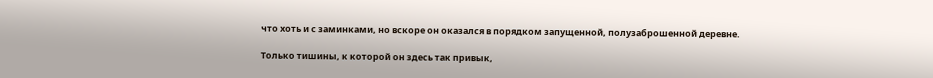что хоть и с заминками, но вскоре он оказался в порядком запущенной, полузаброшенной деревне.

Только тишины, к которой он здесь так привык,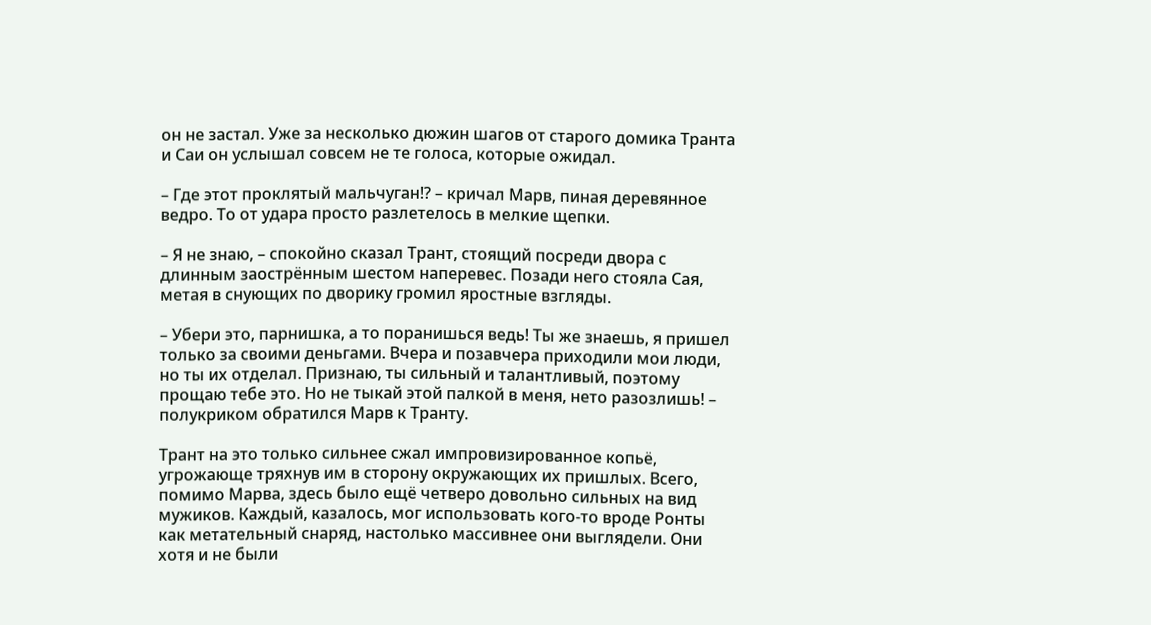он не застал. Уже за несколько дюжин шагов от старого домика Транта и Саи он услышал совсем не те голоса, которые ожидал.

– Где этот проклятый мальчуган!? – кричал Марв, пиная деревянное ведро. То от удара просто разлетелось в мелкие щепки.

– Я не знаю, – спокойно сказал Трант, стоящий посреди двора с длинным заострённым шестом наперевес. Позади него стояла Сая, метая в снующих по дворику громил яростные взгляды.

– Убери это, парнишка, а то поранишься ведь! Ты же знаешь, я пришел только за своими деньгами. Вчера и позавчера приходили мои люди, но ты их отделал. Признаю, ты сильный и талантливый, поэтому прощаю тебе это. Но не тыкай этой палкой в меня, нето разозлишь! – полукриком обратился Марв к Транту.

Трант на это только сильнее сжал импровизированное копьё, угрожающе тряхнув им в сторону окружающих их пришлых. Всего, помимо Марва, здесь было ещё четверо довольно сильных на вид мужиков. Каждый, казалось, мог использовать кого-то вроде Ронты как метательный снаряд, настолько массивнее они выглядели. Они хотя и не были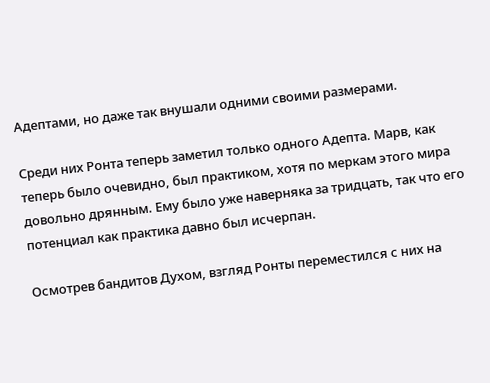Адептами, но даже так внушали одними своими размерами.

Среди них Ронта теперь заметил только одного Адепта. Марв, как теперь было очевидно, был практиком, хотя по меркам этого мира довольно дрянным. Ему было уже наверняка за тридцать, так что его потенциал как практика давно был исчерпан.

Осмотрев бандитов Духом, взгляд Ронты переместился с них на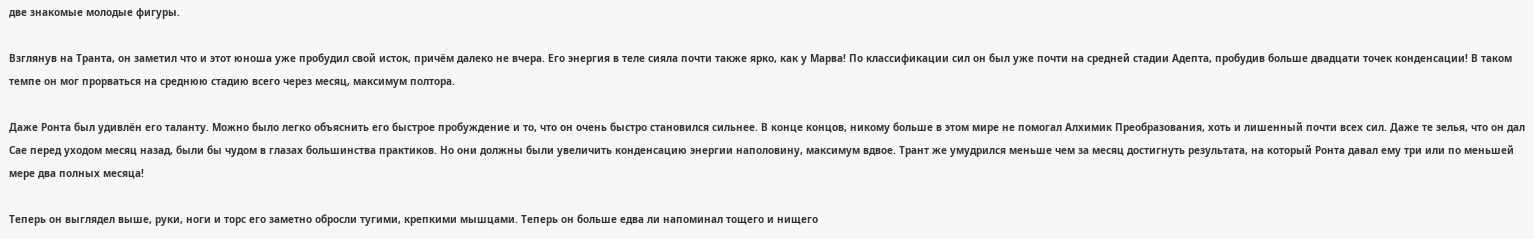две знакомые молодые фигуры.

Взглянув на Транта, он заметил что и этот юноша уже пробудил свой исток, причём далеко не вчера. Его энергия в теле сияла почти также ярко, как у Марва! По классификации сил он был уже почти на средней стадии Адепта, пробудив больше двадцати точек конденсации! В таком темпе он мог прорваться на среднюю стадию всего через месяц, максимум полтора.

Даже Ронта был удивлён его таланту. Можно было легко объяснить его быстрое пробуждение и то, что он очень быстро становился сильнее. В конце концов, никому больше в этом мире не помогал Алхимик Преобразования, хоть и лишенный почти всех сил. Даже те зелья, что он дал Сае перед уходом месяц назад, были бы чудом в глазах большинства практиков. Но они должны были увеличить конденсацию энергии наполовину, максимум вдвое. Трант же умудрился меньше чем за месяц достигнуть результата, на который Ронта давал ему три или по меньшей мере два полных месяца!

Теперь он выглядел выше, руки, ноги и торс его заметно обросли тугими, крепкими мышцами. Теперь он больше едва ли напоминал тощего и нищего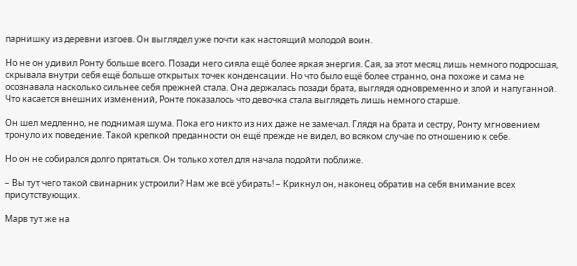парнишку из деревни изгоев. Он выглядел уже почти как настоящий молодой воин.

Но не он удивил Ронту больше всего. Позади него сияла ещё более яркая энергия. Сая, за этот месяц лишь немного подросшая, скрывала внутри себя ещё больше открытых точек конденсации. Но что было ещё более странно, она похоже и сама не осознавала насколько сильнее себя прежней стала. Она держалась позади брата, выглядя одновременно и злой и напуганной. Что касается внешних изменений, Ронте показалось что девочка стала выглядеть лишь немного старше.

Он шел медленно, не поднимая шума. Пока его никто из них даже не замечал. Глядя на брата и сестру, Ронту мгновением тронуло их поведение. Такой крепкой преданности он ещё прежде не видел, во всяком случае по отношению к себе.

Но он не собирался долго прятаться. Он только хотел для начала подойти поближе.

– Вы тут чего такой свинарник устроили? Нам же всё убирать! – Крикнул он, наконец обратив на себя внимание всех присутствующих.

Марв тут же на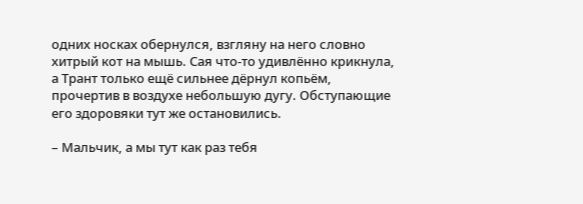одних носках обернулся, взгляну на него словно хитрый кот на мышь. Сая что-то удивлённо крикнула, а Трант только ещё сильнее дёрнул копьём, прочертив в воздухе небольшую дугу. Обступающие его здоровяки тут же остановились.

– Мальчик, а мы тут как раз тебя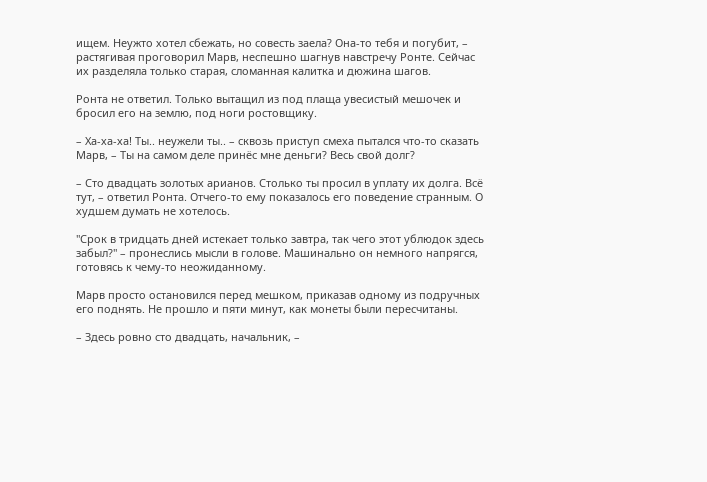ищем. Неужто хотел сбежать, но совесть заела? Она-то тебя и погубит, – растягивая проговорил Марв, неспешно шагнув навстречу Ронте. Сейчас их разделяла только старая, сломанная калитка и дюжина шагов.

Ронта не ответил. Только вытащил из под плаща увесистый мешочек и бросил его на землю, под ноги ростовщику.

– Ха-ха-ха! Ты.. неужели ты.. – сквозь приступ смеха пытался что-то сказать Марв, – Ты на самом деле принёс мне деньги? Весь свой долг?

– Сто двадцать золотых арианов. Столько ты просил в уплату их долга. Всё тут, – ответил Ронта. Отчего-то ему показалось его поведение странным. О худшем думать не хотелось.

"Срок в тридцать дней истекает только завтра, так чего этот ублюдок здесь забыл?" – пронеслись мысли в голове. Машинально он немного напрягся, готовясь к чему-то неожиданному.

Марв просто остановился перед мешком, приказав одному из подручных его поднять. Не прошло и пяти минут, как монеты были пересчитаны.

– Здесь ровно сто двадцать, начальник, –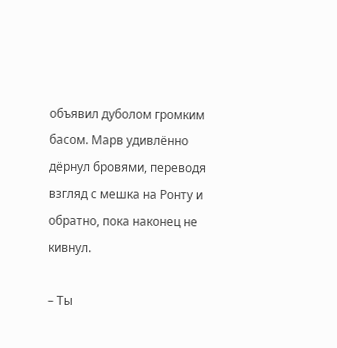объявил дуболом громким басом. Марв удивлённо дёрнул бровями, переводя взгляд с мешка на Ронту и обратно, пока наконец не кивнул.

– Ты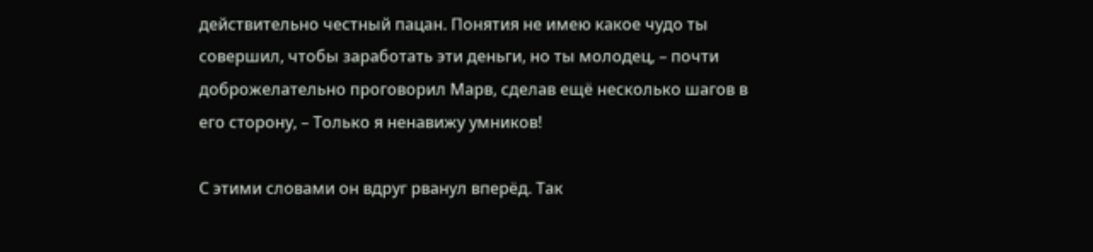действительно честный пацан. Понятия не имею какое чудо ты совершил, чтобы заработать эти деньги, но ты молодец, – почти доброжелательно проговорил Марв, сделав ещё несколько шагов в его сторону, – Только я ненавижу умников!

С этими словами он вдруг рванул вперёд. Так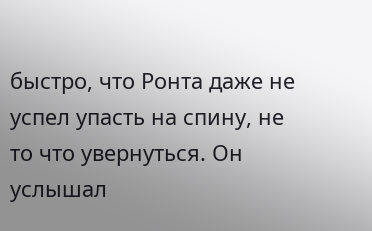быстро, что Ронта даже не успел упасть на спину, не то что увернуться. Он услышал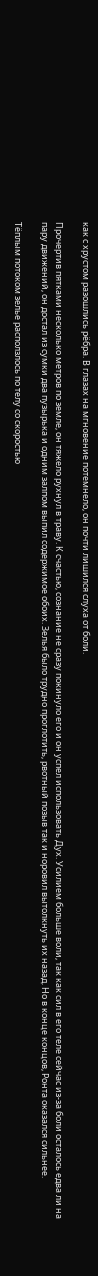как с хрустом разошлись рёбра. В глазах на мгновение потемнело, он почти лишился слуха от боли.

Прочертив пятками несколько метров по земле, он тяжело рухнул в траву. К счастью, сознание не сразу покинуло его и он успел использовать Дух. Усилием больше воли, так как сил в его теле сейчас из-за боли осталось едва ли на пару движений, он достал из сумки два пузырька и одним залпом выпил содержимое обоих. Зелья было трудно проглотить, рвотный позыв так и норовил вытолкнуть их назад. Но в конце концов, Ронта оказался сильнее.

Тёплым потоком зелье расползлось по телу со скоростью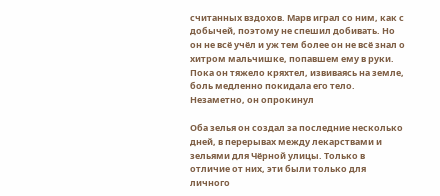считанных вздохов. Марв играл со ним, как с добычей, поэтому не спешил добивать. Но он не всё учёл и уж тем более он не всё знал о хитром мальчишке, попавшем ему в руки. Пока он тяжело кряхтел, извиваясь на земле, боль медленно покидала его тело. Незаметно, он опрокинул

Оба зелья он создал за последние несколько дней, в перерывах между лекарствами и зельями для Чёрной улицы. Только в отличие от них, эти были только для личного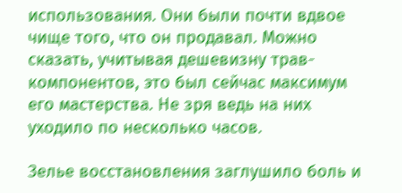использования. Они были почти вдвое чище того, что он продавал. Можно сказать, учитывая дешевизну трав-компонентов, это был сейчас максимум его мастерства. Не зря ведь на них уходило по несколько часов.

Зелье восстановления заглушило боль и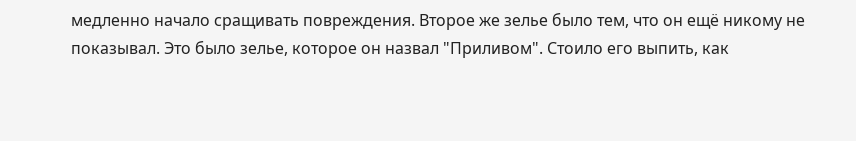медленно начало сращивать повреждения. Второе же зелье было тем, что он ещё никому не показывал. Это было зелье, которое он назвал "Приливом". Стоило его выпить, как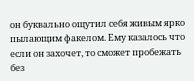он буквально ощутил себя живым ярко пылающим факелом. Ему казалось что если он захочет, то сможет пробежать без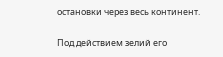остановки через весь континент.

Под действием зелий его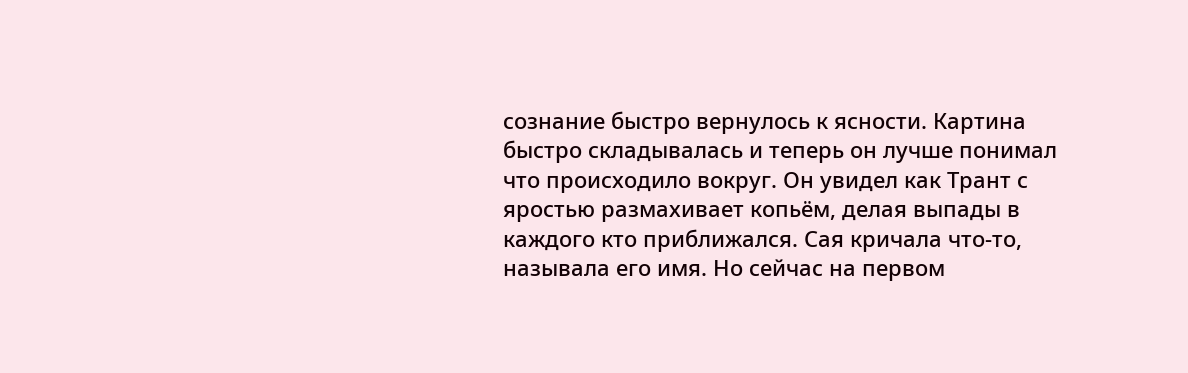сознание быстро вернулось к ясности. Картина быстро складывалась и теперь он лучше понимал что происходило вокруг. Он увидел как Трант с яростью размахивает копьём, делая выпады в каждого кто приближался. Сая кричала что-то, называла его имя. Но сейчас на первом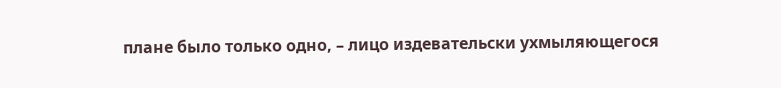плане было только одно, – лицо издевательски ухмыляющегося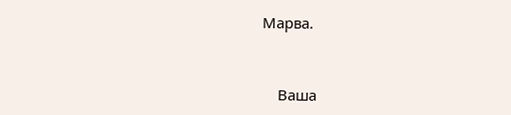Марва.


    Ваша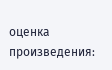оценка произведения: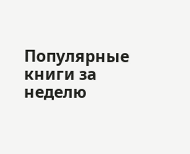Популярные книги за неделю